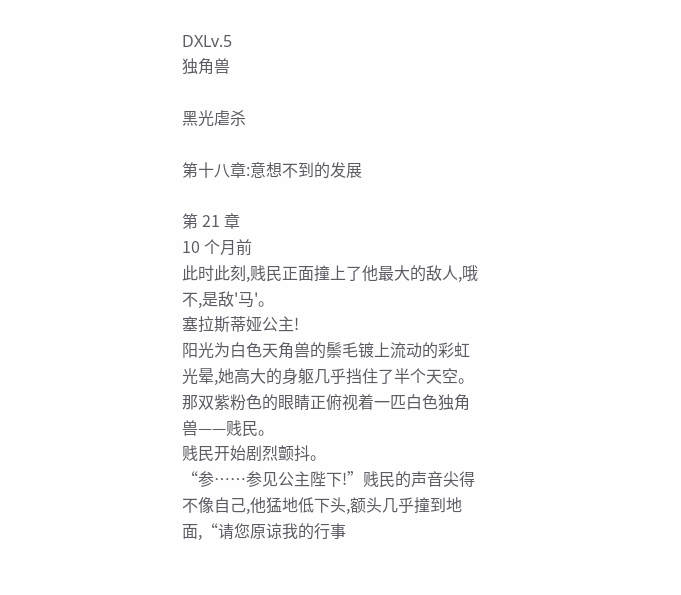DXLv.5
独角兽

黑光虐杀

第十八章:意想不到的发展

第 21 章
10 个月前
此时此刻,贱民正面撞上了他最大的敌人,哦不,是敌'马'。
塞拉斯蒂娅公主!
阳光为白色天角兽的鬃毛镀上流动的彩虹光晕,她高大的身躯几乎挡住了半个天空。那双紫粉色的眼睛正俯视着一匹白色独角兽——贱民。
贱民开始剧烈颤抖。
“参……参见公主陛下!”贱民的声音尖得不像自己,他猛地低下头,额头几乎撞到地面,“请您原谅我的行事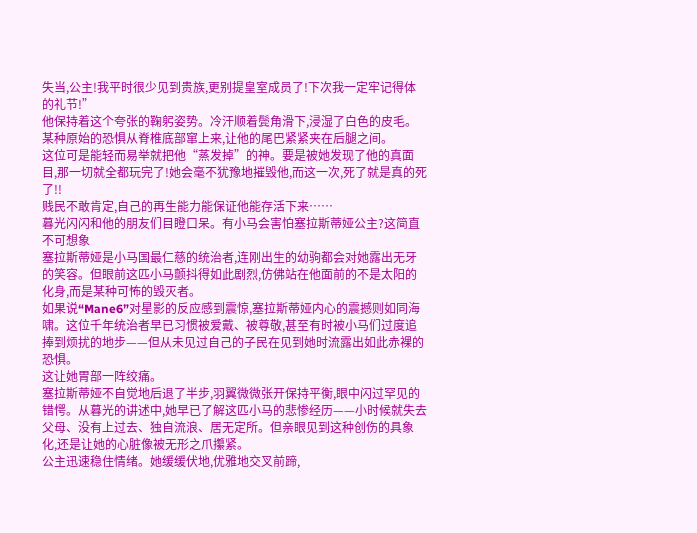失当,公主!我平时很少见到贵族,更别提皇室成员了!下次我一定牢记得体的礼节!”
他保持着这个夸张的鞠躬姿势。冷汗顺着鬓角滑下,浸湿了白色的皮毛。某种原始的恐惧从脊椎底部窜上来,让他的尾巴紧紧夹在后腿之间。
这位可是能轻而易举就把他“蒸发掉”的神。要是被她发现了他的真面目,那一切就全都玩完了!她会毫不犹豫地摧毁他,而这一次,死了就是真的死了!!
贱民不敢肯定,自己的再生能力能保证他能存活下来……
暮光闪闪和他的朋友们目瞪口呆。有小马会害怕塞拉斯蒂娅公主?这简直不可想象
塞拉斯蒂娅是小马国最仁慈的统治者,连刚出生的幼驹都会对她露出无牙的笑容。但眼前这匹小马颤抖得如此剧烈,仿佛站在他面前的不是太阳的化身,而是某种可怖的毁灭者。
如果说“Mane6”对星影的反应感到震惊,塞拉斯蒂娅内心的震撼则如同海啸。这位千年统治者早已习惯被爱戴、被尊敬,甚至有时被小马们过度追捧到烦扰的地步——但从未见过自己的子民在见到她时流露出如此赤裸的恐惧。
这让她胃部一阵绞痛。
塞拉斯蒂娅不自觉地后退了半步,羽翼微微张开保持平衡,眼中闪过罕见的错愕。从暮光的讲述中,她早已了解这匹小马的悲惨经历——小时候就失去父母、没有上过去、独自流浪、居无定所。但亲眼见到这种创伤的具象化,还是让她的心脏像被无形之爪攥紧。
公主迅速稳住情绪。她缓缓伏地,优雅地交叉前蹄,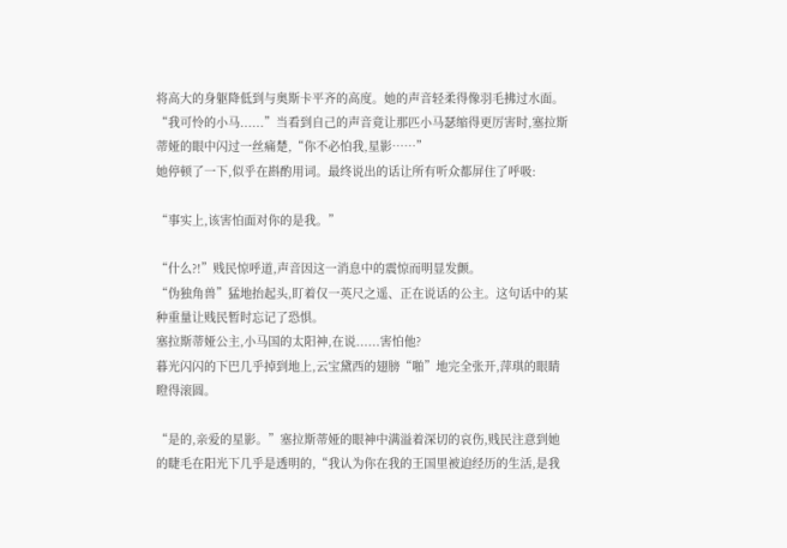将高大的身躯降低到与奥斯卡平齐的高度。她的声音轻柔得像羽毛拂过水面。
“我可怜的小马......”当看到自己的声音竟让那匹小马瑟缩得更厉害时,塞拉斯蒂娅的眼中闪过一丝痛楚,“你不必怕我,星影……”
她停顿了一下,似乎在斟酌用词。最终说出的话让所有听众都屏住了呼吸:

“事实上,该害怕面对你的是我。”

“什么?!”贱民惊呼道,声音因这一消息中的震惊而明显发颤。
“伪独角兽”猛地抬起头,盯着仅一英尺之遥、正在说话的公主。这句话中的某种重量让贱民暂时忘记了恐惧。
塞拉斯蒂娅公主,小马国的太阳神,在说......害怕他?
暮光闪闪的下巴几乎掉到地上,云宝黛西的翅膀“啪”地完全张开,萍琪的眼睛瞪得滚圆。

“是的,亲爱的星影。”塞拉斯蒂娅的眼神中满溢着深切的哀伤,贱民注意到她的睫毛在阳光下几乎是透明的,“我认为你在我的王国里被迫经历的生活,是我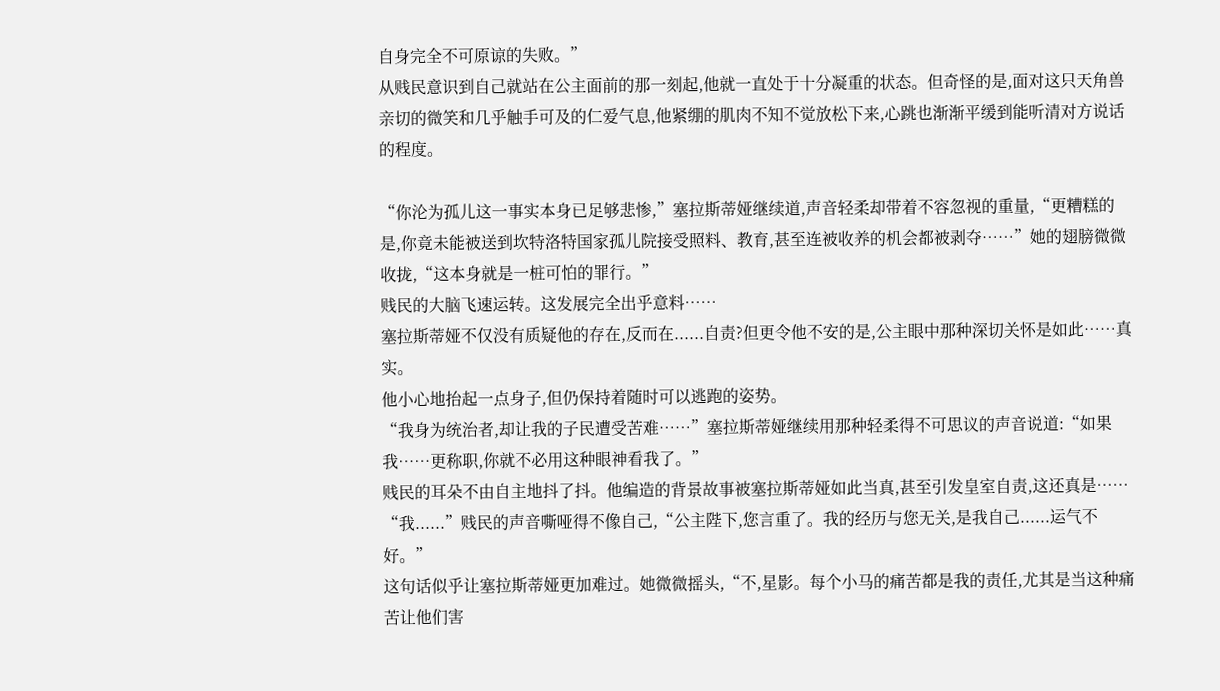自身完全不可原谅的失败。”
从贱民意识到自己就站在公主面前的那一刻起,他就一直处于十分凝重的状态。但奇怪的是,面对这只天角兽亲切的微笑和几乎触手可及的仁爱气息,他紧绷的肌肉不知不觉放松下来,心跳也渐渐平缓到能听清对方说话的程度。

“你沦为孤儿这一事实本身已足够悲惨,”塞拉斯蒂娅继续道,声音轻柔却带着不容忽视的重量,“更糟糕的是,你竟未能被送到坎特洛特国家孤儿院接受照料、教育,甚至连被收养的机会都被剥夺……”她的翅膀微微收拢,“这本身就是一桩可怕的罪行。”
贱民的大脑飞速运转。这发展完全出乎意料……
塞拉斯蒂娅不仅没有质疑他的存在,反而在......自责?但更令他不安的是,公主眼中那种深切关怀是如此……真实。
他小心地抬起一点身子,但仍保持着随时可以逃跑的姿势。
“我身为统治者,却让我的子民遭受苦难……”塞拉斯蒂娅继续用那种轻柔得不可思议的声音说道:“如果我……更称职,你就不必用这种眼神看我了。”
贱民的耳朵不由自主地抖了抖。他编造的背景故事被塞拉斯蒂娅如此当真,甚至引发皇室自责,这还真是……
“我......”贱民的声音嘶哑得不像自己,“公主陛下,您言重了。我的经历与您无关,是我自己......运气不好。”
这句话似乎让塞拉斯蒂娅更加难过。她微微摇头,“不,星影。每个小马的痛苦都是我的责任,尤其是当这种痛苦让他们害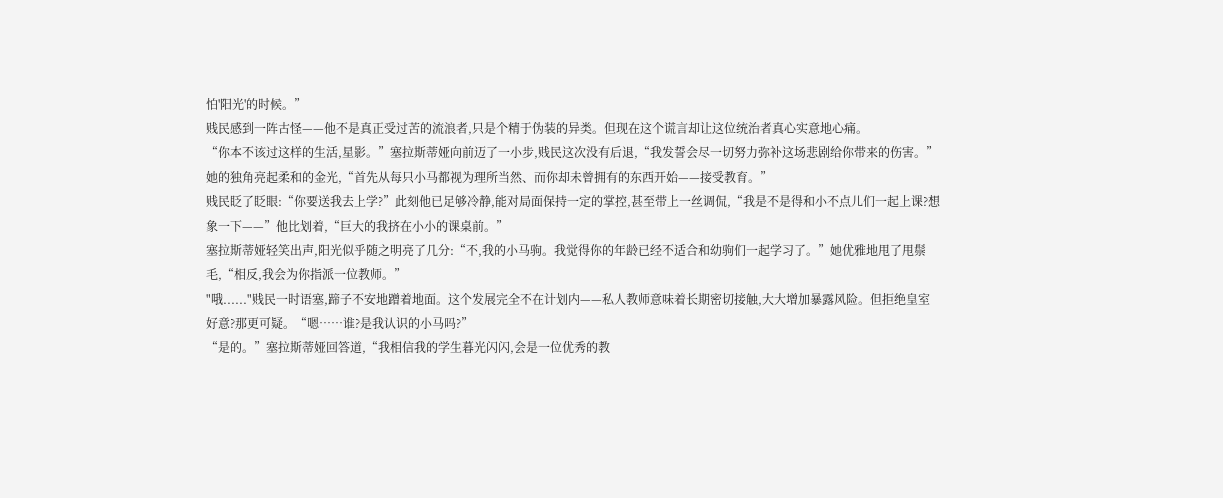怕'阳光'的时候。”
贱民感到一阵古怪——他不是真正受过苦的流浪者,只是个精于伪装的异类。但现在这个谎言却让这位统治者真心实意地心痛。
“你本不该过这样的生活,星影。”塞拉斯蒂娅向前迈了一小步,贱民这次没有后退,“我发誓会尽一切努力弥补这场悲剧给你带来的伤害。”她的独角亮起柔和的金光,“首先从每只小马都视为理所当然、而你却未曾拥有的东西开始——接受教育。”
贱民眨了眨眼:“你要送我去上学?”此刻他已足够冷静,能对局面保持一定的掌控,甚至带上一丝调侃,“我是不是得和小不点儿们一起上课?想象一下——”他比划着,“巨大的我挤在小小的课桌前。”
塞拉斯蒂娅轻笑出声,阳光似乎随之明亮了几分:“不,我的小马驹。我觉得你的年龄已经不适合和幼驹们一起学习了。”她优雅地甩了甩鬃毛,“相反,我会为你指派一位教师。”
"哦......"贱民一时语塞,蹄子不安地蹭着地面。这个发展完全不在计划内——私人教师意味着长期密切接触,大大增加暴露风险。但拒绝皇室好意?那更可疑。“嗯……谁?是我认识的小马吗?”
“是的。”塞拉斯蒂娅回答道,“我相信我的学生暮光闪闪,会是一位优秀的教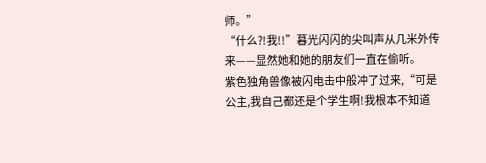师。”
“什么?!我!!”暮光闪闪的尖叫声从几米外传来——显然她和她的朋友们一直在偷听。
紫色独角兽像被闪电击中般冲了过来,“可是公主,我自己都还是个学生啊!我根本不知道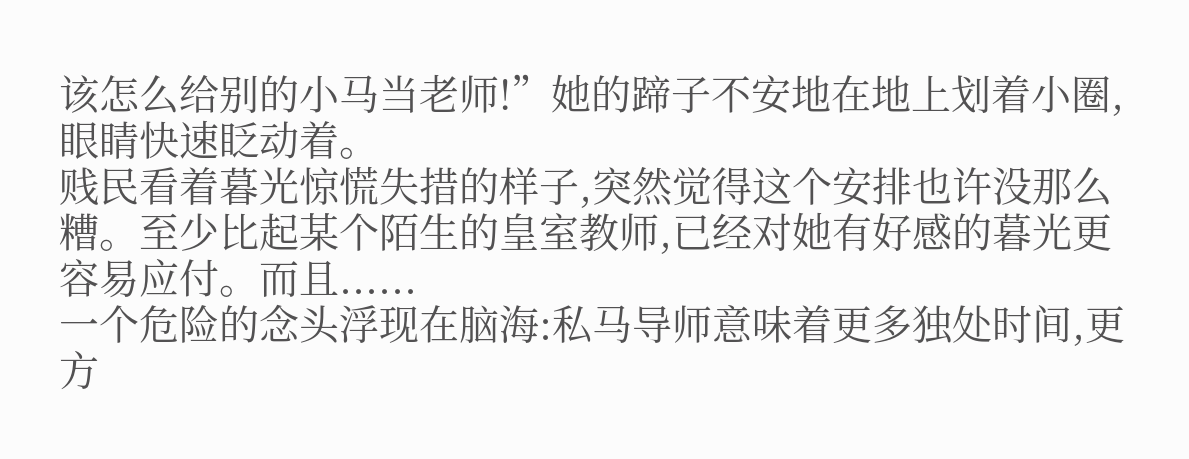该怎么给别的小马当老师!”她的蹄子不安地在地上划着小圈,眼睛快速眨动着。
贱民看着暮光惊慌失措的样子,突然觉得这个安排也许没那么糟。至少比起某个陌生的皇室教师,已经对她有好感的暮光更容易应付。而且......
一个危险的念头浮现在脑海:私马导师意味着更多独处时间,更方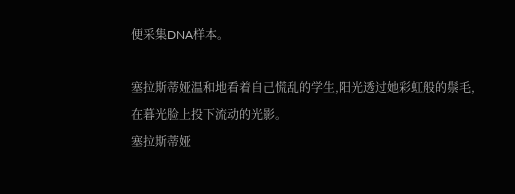便采集DNA样本。

塞拉斯蒂娅温和地看着自己慌乱的学生,阳光透过她彩虹般的鬃毛,在暮光脸上投下流动的光影。
塞拉斯蒂娅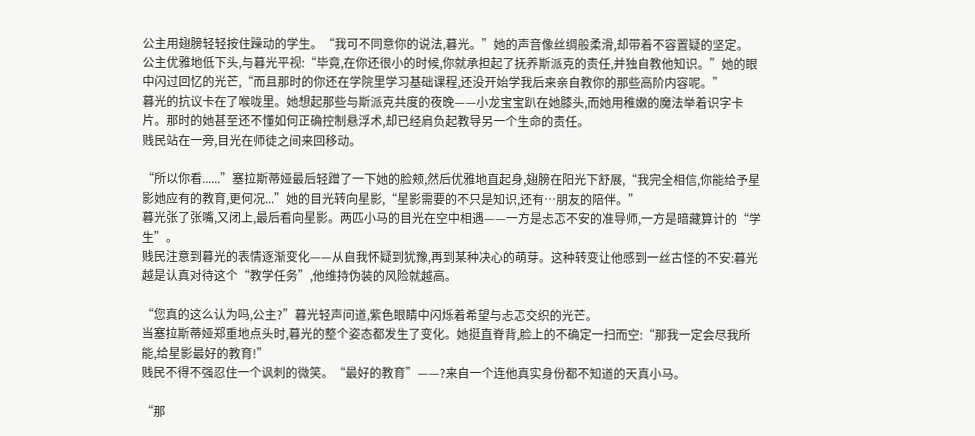公主用翅膀轻轻按住躁动的学生。“我可不同意你的说法,暮光。”她的声音像丝绸般柔滑,却带着不容置疑的坚定。
公主优雅地低下头,与暮光平视:“毕竟,在你还很小的时候,你就承担起了抚养斯派克的责任,并独自教他知识。”她的眼中闪过回忆的光芒,“而且那时的你还在学院里学习基础课程,还没开始学我后来亲自教你的那些高阶内容呢。”
暮光的抗议卡在了喉咙里。她想起那些与斯派克共度的夜晚——小龙宝宝趴在她膝头,而她用稚嫩的魔法举着识字卡片。那时的她甚至还不懂如何正确控制悬浮术,却已经肩负起教导另一个生命的责任。
贱民站在一旁,目光在师徒之间来回移动。

“所以你看......”塞拉斯蒂娅最后轻蹭了一下她的脸颊,然后优雅地直起身,翅膀在阳光下舒展,“我完全相信,你能给予星影她应有的教育,更何况...”她的目光转向星影,“星影需要的不只是知识,还有…朋友的陪伴。”
暮光张了张嘴,又闭上,最后看向星影。两匹小马的目光在空中相遇——一方是忐忑不安的准导师,一方是暗藏算计的“学生”。
贱民注意到暮光的表情逐渐变化——从自我怀疑到犹豫,再到某种决心的萌芽。这种转变让他感到一丝古怪的不安:暮光越是认真对待这个“教学任务”,他维持伪装的风险就越高。

“您真的这么认为吗,公主?”暮光轻声问道,紫色眼睛中闪烁着希望与忐忑交织的光芒。
当塞拉斯蒂娅郑重地点头时,暮光的整个姿态都发生了变化。她挺直脊背,脸上的不确定一扫而空:“那我一定会尽我所能,给星影最好的教育!”
贱民不得不强忍住一个讽刺的微笑。“最好的教育”——?来自一个连他真实身份都不知道的天真小马。

“那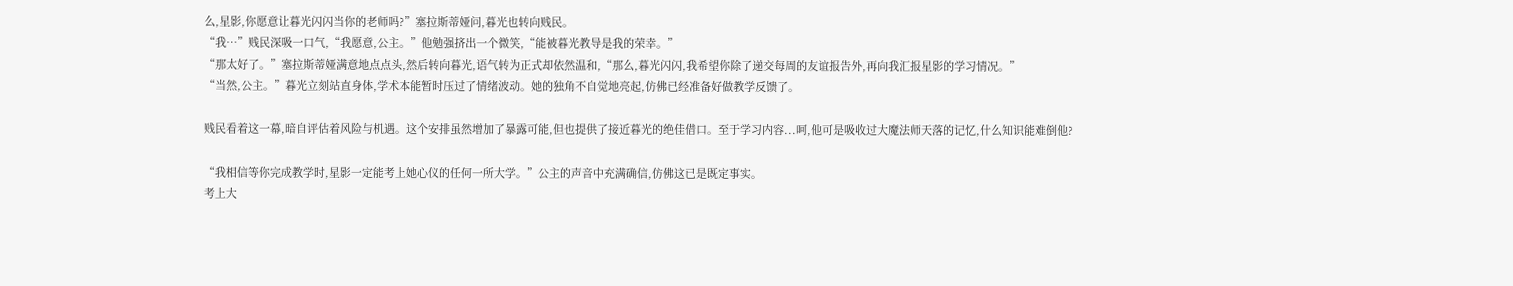么,星影,你愿意让暮光闪闪当你的老师吗?”塞拉斯蒂娅问,暮光也转向贱民。
“我…”贱民深吸一口气,“我愿意,公主。”他勉强挤出一个微笑,“能被暮光教导是我的荣幸。”
“那太好了。”塞拉斯蒂娅满意地点点头,然后转向暮光,语气转为正式却依然温和,“那么,暮光闪闪,我希望你除了递交每周的友谊报告外,再向我汇报星影的学习情况。”
“当然,公主。”暮光立刻站直身体,学术本能暂时压过了情绪波动。她的独角不自觉地亮起,仿佛已经准备好做教学反馈了。

贱民看着这一幕,暗自评估着风险与机遇。这个安排虽然增加了暴露可能,但也提供了接近暮光的绝佳借口。至于学习内容...呵,他可是吸收过大魔法师天落的记忆,什么知识能难倒他?

“我相信等你完成教学时,星影一定能考上她心仪的任何一所大学。”公主的声音中充满确信,仿佛这已是既定事实。
考上大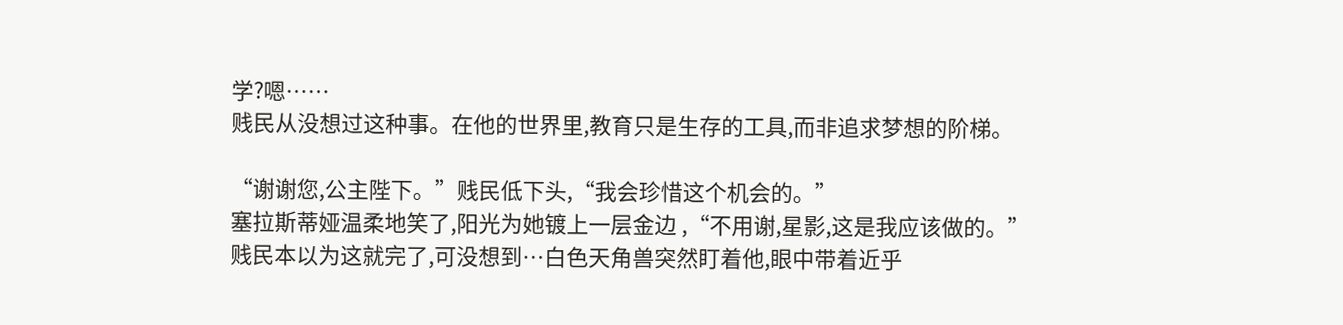学?嗯……
贱民从没想过这种事。在他的世界里,教育只是生存的工具,而非追求梦想的阶梯。

“谢谢您,公主陛下。”贱民低下头,“我会珍惜这个机会的。”
塞拉斯蒂娅温柔地笑了,阳光为她镀上一层金边 ,“不用谢,星影,这是我应该做的。”
贱民本以为这就完了,可没想到…白色天角兽突然盯着他,眼中带着近乎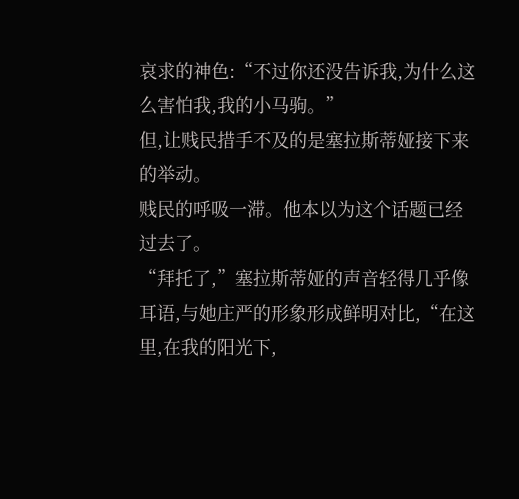哀求的神色:“不过你还没告诉我,为什么这么害怕我,我的小马驹。”
但,让贱民措手不及的是塞拉斯蒂娅接下来的举动。
贱民的呼吸一滞。他本以为这个话题已经过去了。
“拜托了,”塞拉斯蒂娅的声音轻得几乎像耳语,与她庄严的形象形成鲜明对比,“在这里,在我的阳光下,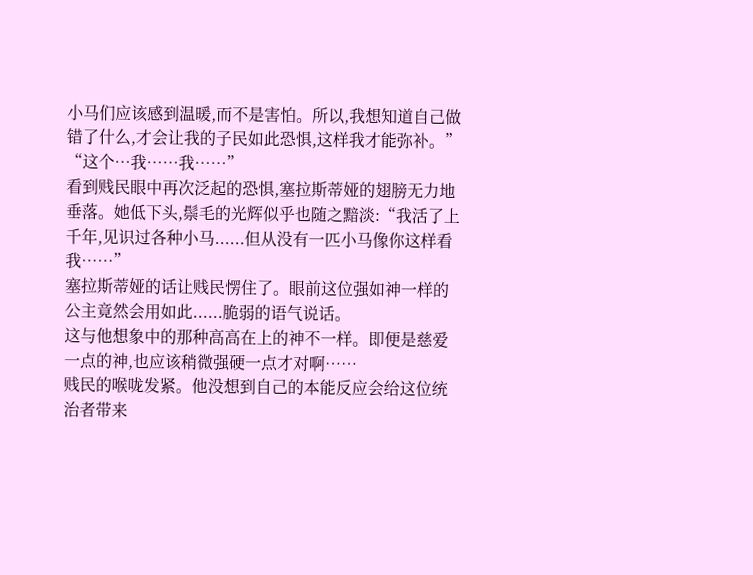小马们应该感到温暖,而不是害怕。所以,我想知道自己做错了什么,才会让我的子民如此恐惧,这样我才能弥补。”
“这个…我……我……”
看到贱民眼中再次泛起的恐惧,塞拉斯蒂娅的翅膀无力地垂落。她低下头,鬃毛的光辉似乎也随之黯淡:“我活了上千年,见识过各种小马......但从没有一匹小马像你这样看我……”
塞拉斯蒂娅的话让贱民愣住了。眼前这位强如神一样的公主竟然会用如此......脆弱的语气说话。
这与他想象中的那种高高在上的神不一样。即便是慈爱一点的神,也应该稍微强硬一点才对啊……
贱民的喉咙发紧。他没想到自己的本能反应会给这位统治者带来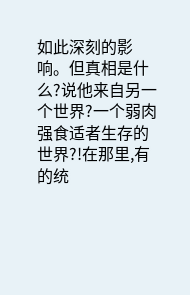如此深刻的影响。但真相是什么?说他来自另一个世界?一个弱肉强食适者生存的世界?!在那里,有的统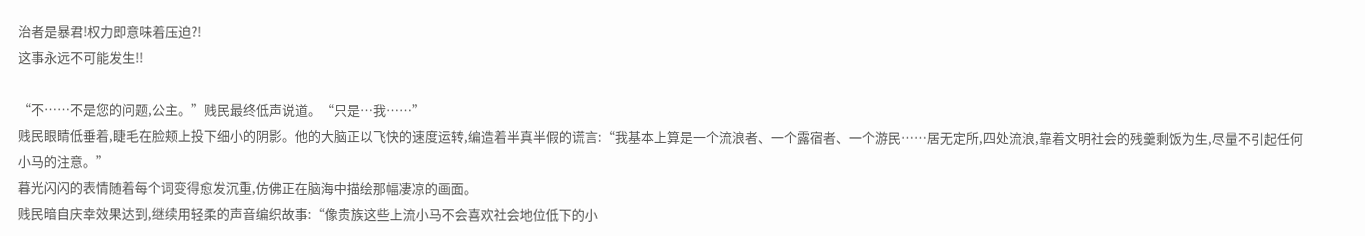治者是暴君!权力即意味着压迫?!
这事永远不可能发生!!

“不……不是您的问题,公主。”贱民最终低声说道。“只是…我……”
贱民眼睛低垂着,睫毛在脸颊上投下细小的阴影。他的大脑正以飞快的速度运转,编造着半真半假的谎言:“我基本上算是一个流浪者、一个露宿者、一个游民……居无定所,四处流浪,靠着文明社会的残羹剩饭为生,尽量不引起任何小马的注意。”
暮光闪闪的表情随着每个词变得愈发沉重,仿佛正在脑海中描绘那幅凄凉的画面。
贱民暗自庆幸效果达到,继续用轻柔的声音编织故事:“像贵族这些上流小马不会喜欢社会地位低下的小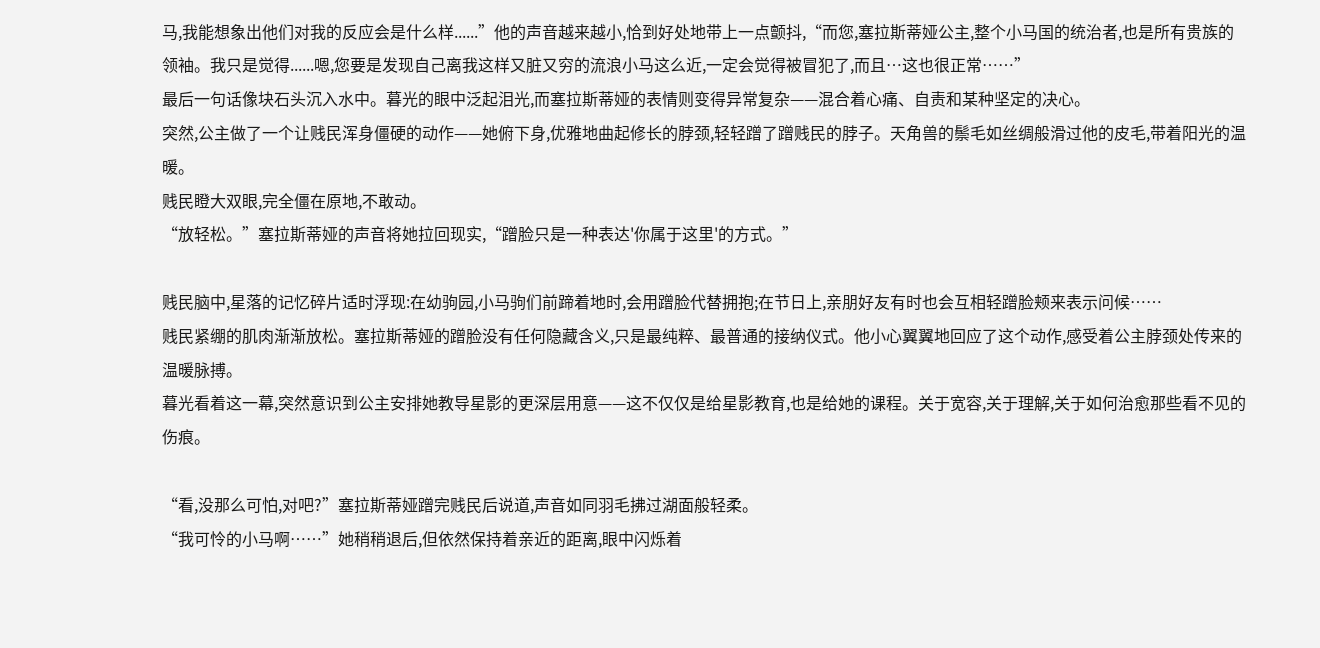马,我能想象出他们对我的反应会是什么样......”他的声音越来越小,恰到好处地带上一点颤抖,“而您,塞拉斯蒂娅公主,整个小马国的统治者,也是所有贵族的领袖。我只是觉得......嗯,您要是发现自己离我这样又脏又穷的流浪小马这么近,一定会觉得被冒犯了,而且…这也很正常……”
最后一句话像块石头沉入水中。暮光的眼中泛起泪光,而塞拉斯蒂娅的表情则变得异常复杂——混合着心痛、自责和某种坚定的决心。
突然,公主做了一个让贱民浑身僵硬的动作——她俯下身,优雅地曲起修长的脖颈,轻轻蹭了蹭贱民的脖子。天角兽的鬃毛如丝绸般滑过他的皮毛,带着阳光的温暖。
贱民瞪大双眼,完全僵在原地,不敢动。
“放轻松。”塞拉斯蒂娅的声音将她拉回现实,“蹭脸只是一种表达'你属于这里'的方式。”

贱民脑中,星落的记忆碎片适时浮现:在幼驹园,小马驹们前蹄着地时,会用蹭脸代替拥抱;在节日上,亲朋好友有时也会互相轻蹭脸颊来表示问候……
贱民紧绷的肌肉渐渐放松。塞拉斯蒂娅的蹭脸没有任何隐藏含义,只是最纯粹、最普通的接纳仪式。他小心翼翼地回应了这个动作,感受着公主脖颈处传来的温暖脉搏。
暮光看着这一幕,突然意识到公主安排她教导星影的更深层用意——这不仅仅是给星影教育,也是给她的课程。关于宽容,关于理解,关于如何治愈那些看不见的伤痕。

“看,没那么可怕,对吧?”塞拉斯蒂娅蹭完贱民后说道,声音如同羽毛拂过湖面般轻柔。
“我可怜的小马啊……”她稍稍退后,但依然保持着亲近的距离,眼中闪烁着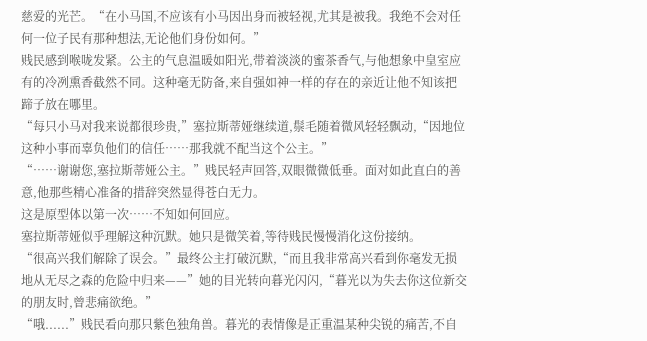慈爱的光芒。“在小马国,不应该有小马因出身而被轻视,尤其是被我。我绝不会对任何一位子民有那种想法,无论他们身份如何。”
贱民感到喉咙发紧。公主的气息温暖如阳光,带着淡淡的蜜茶香气,与他想象中皇室应有的冷冽熏香截然不同。这种毫无防备,来自强如神一样的存在的亲近让他不知该把蹄子放在哪里。
“每只小马对我来说都很珍贵,”塞拉斯蒂娅继续道,鬃毛随着微风轻轻飘动,“因地位这种小事而辜负他们的信任……那我就不配当这个公主。”
“……谢谢您,塞拉斯蒂娅公主。”贱民轻声回答,双眼微微低垂。面对如此直白的善意,他那些精心准备的措辞突然显得苍白无力。
这是原型体以第一次……不知如何回应。
塞拉斯蒂娅似乎理解这种沉默。她只是微笑着,等待贱民慢慢消化这份接纳。
“很高兴我们解除了误会。”最终公主打破沉默,“而且我非常高兴看到你毫发无损地从无尽之森的危险中归来——”她的目光转向暮光闪闪,“暮光以为失去你这位新交的朋友时,曾悲痛欲绝。”
“哦......”贱民看向那只紫色独角兽。暮光的表情像是正重温某种尖锐的痛苦,不自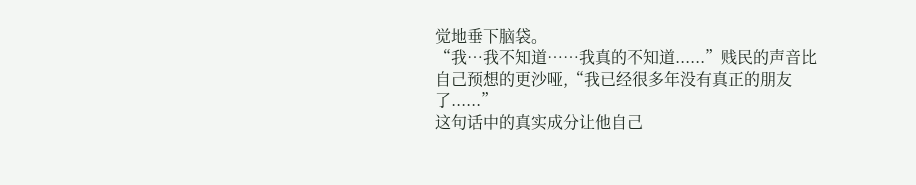觉地垂下脑袋。
“我…我不知道……我真的不知道......”贱民的声音比自己预想的更沙哑,“我已经很多年没有真正的朋友了......”
这句话中的真实成分让他自己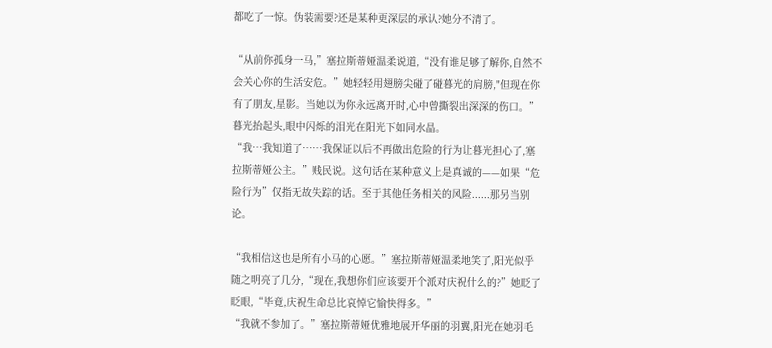都吃了一惊。伪装需要?还是某种更深层的承认?她分不清了。

“从前你孤身一马,”塞拉斯蒂娅温柔说道,“没有谁足够了解你,自然不会关心你的生活安危。”她轻轻用翅膀尖碰了碰暮光的肩膀,"但现在你有了朋友,星影。当她以为你永远离开时,心中曾撕裂出深深的伤口。”
暮光抬起头,眼中闪烁的泪光在阳光下如同水晶。
“我…我知道了……我保证以后不再做出危险的行为让暮光担心了,塞拉斯蒂娅公主。”贱民说。这句话在某种意义上是真诚的——如果“危险行为”仅指无故失踪的话。至于其他任务相关的风险......那另当别论。

“我相信这也是所有小马的心愿。”塞拉斯蒂娅温柔地笑了,阳光似乎随之明亮了几分,“现在,我想你们应该要开个派对庆祝什么的?”她眨了眨眼,“毕竟,庆祝生命总比哀悼它愉快得多。”
“我就不参加了。”塞拉斯蒂娅优雅地展开华丽的羽翼,阳光在她羽毛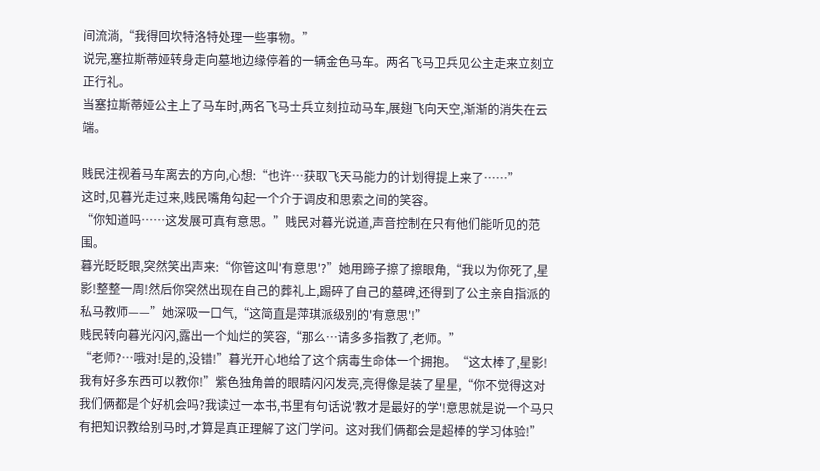间流淌,“我得回坎特洛特处理一些事物。”
说完,塞拉斯蒂娅转身走向墓地边缘停着的一辆金色马车。两名飞马卫兵见公主走来立刻立正行礼。
当塞拉斯蒂娅公主上了马车时,两名飞马士兵立刻拉动马车,展翅飞向天空,渐渐的消失在云端。

贱民注视着马车离去的方向,心想:“也许…获取飞天马能力的计划得提上来了……”
这时,见暮光走过来,贱民嘴角勾起一个介于调皮和思索之间的笑容。
“你知道吗……这发展可真有意思。”贱民对暮光说道,声音控制在只有他们能听见的范围。
暮光眨眨眼,突然笑出声来:“你管这叫'有意思'?”她用蹄子擦了擦眼角,“我以为你死了,星影!整整一周!然后你突然出现在自己的葬礼上,踢碎了自己的墓碑,还得到了公主亲自指派的私马教师——”她深吸一口气,“这简直是萍琪派级别的'有意思'!”
贱民转向暮光闪闪,露出一个灿烂的笑容,“那么…请多多指教了,老师。”
“老师?…哦对!是的,没错!”暮光开心地给了这个病毒生命体一个拥抱。“这太棒了,星影!我有好多东西可以教你!”紫色独角兽的眼睛闪闪发亮,亮得像是装了星星,“你不觉得这对我们俩都是个好机会吗?我读过一本书,书里有句话说'教才是最好的学'!意思就是说一个马只有把知识教给别马时,才算是真正理解了这门学问。这对我们俩都会是超棒的学习体验!”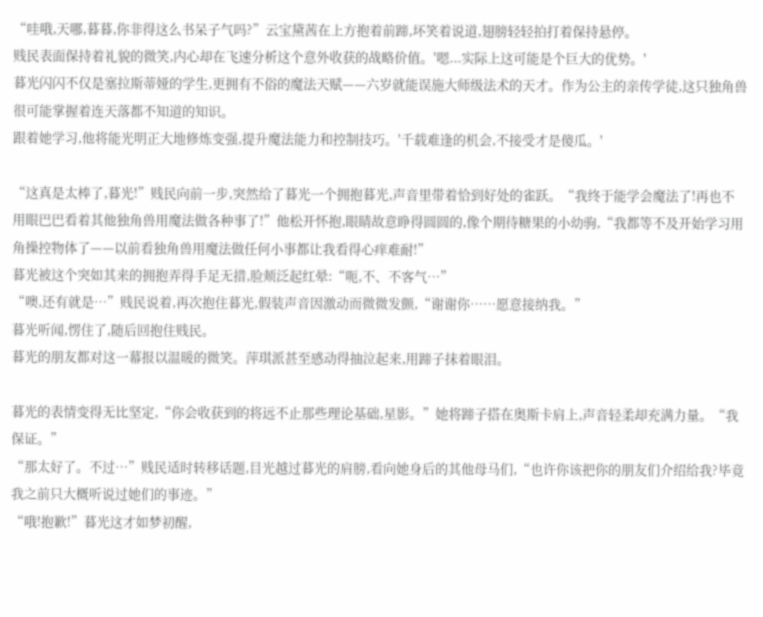“哇哦,天哪,暮暮,你非得这么书呆子气吗?”云宝黛茜在上方抱着前蹄,坏笑着说道,翅膀轻轻拍打着保持悬停。
贱民表面保持着礼貌的微笑,内心却在飞速分析这个意外收获的战略价值。'嗯...实际上这可能是个巨大的优势。'
暮光闪闪不仅是塞拉斯蒂娅的学生,更拥有不俗的魔法天赋——六岁就能误施大师级法术的天才。作为公主的亲传学徒,这只独角兽很可能掌握着连天落都不知道的知识。
跟着她学习,他将能光明正大地修炼变强,提升魔法能力和控制技巧。'千载难逢的机会,不接受才是傻瓜。'

“这真是太棒了,暮光!”贱民向前一步,突然给了暮光一个拥抱暮光,声音里带着恰到好处的雀跃。“我终于能学会魔法了!再也不用眼巴巴看着其他独角兽用魔法做各种事了!”他松开怀抱,眼睛故意睁得圆圆的,像个期待糖果的小幼驹,“我都等不及开始学习用角操控物体了——以前看独角兽用魔法做任何小事都让我看得心痒难耐!”
暮光被这个突如其来的拥抱弄得手足无措,脸颊泛起红晕:“呃,不、不客气…”
“噢,还有就是…”贱民说着,再次抱住暮光,假装声音因激动而微微发颤,“谢谢你……愿意接纳我。”
暮光听闻,愣住了,随后回抱住贱民。
暮光的朋友都对这一幕报以温暖的微笑。萍琪派甚至感动得抽泣起来,用蹄子抹着眼泪。

暮光的表情变得无比坚定,“你会收获到的将远不止那些理论基础,星影。”她将蹄子搭在奥斯卡肩上,声音轻柔却充满力量。“我保证。”
“那太好了。不过…”贱民适时转移话题,目光越过暮光的肩膀,看向她身后的其他母马们,“也许你该把你的朋友们介绍给我?毕竟我之前只大概听说过她们的事迹。”
“哦!抱歉!”暮光这才如梦初醒,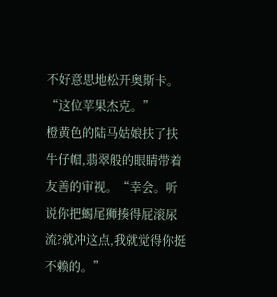不好意思地松开奥斯卡。“这位苹果杰克。”
橙黄色的陆马姑娘扶了扶牛仔帽,翡翠般的眼睛带着友善的审视。“幸会。听说你把蝎尾狮揍得屁滚尿流?就冲这点,我就觉得你挺不赖的。”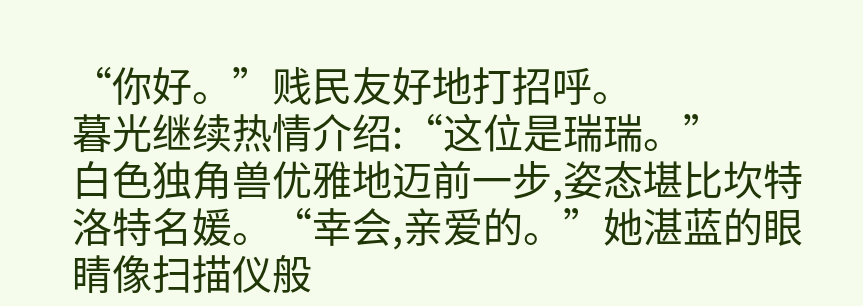“你好。”贱民友好地打招呼。
暮光继续热情介绍:“这位是瑞瑞。”
白色独角兽优雅地迈前一步,姿态堪比坎特洛特名媛。“幸会,亲爱的。”她湛蓝的眼睛像扫描仪般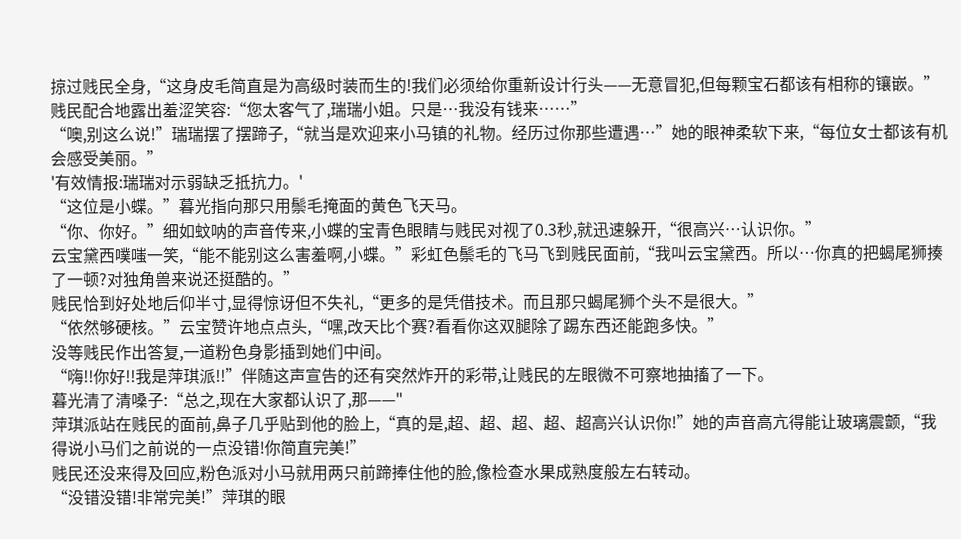掠过贱民全身,“这身皮毛简直是为高级时装而生的!我们必须给你重新设计行头——无意冒犯,但每颗宝石都该有相称的镶嵌。”
贱民配合地露出羞涩笑容:“您太客气了,瑞瑞小姐。只是…我没有钱来……”
“噢,别这么说!”瑞瑞摆了摆蹄子,“就当是欢迎来小马镇的礼物。经历过你那些遭遇…”她的眼神柔软下来,“每位女士都该有机会感受美丽。”
'有效情报:瑞瑞对示弱缺乏抵抗力。'
“这位是小蝶。”暮光指向那只用鬃毛掩面的黄色飞天马。
“你、你好。”细如蚊呐的声音传来,小蝶的宝青色眼睛与贱民对视了0.3秒,就迅速躲开,“很高兴…认识你。”
云宝黛西噗嗤一笑,“能不能别这么害羞啊,小蝶。”彩虹色鬃毛的飞马飞到贱民面前,“我叫云宝黛西。所以…你真的把蝎尾狮揍了一顿?对独角兽来说还挺酷的。”
贱民恰到好处地后仰半寸,显得惊讶但不失礼,“更多的是凭借技术。而且那只蝎尾狮个头不是很大。”
“依然够硬核。”云宝赞许地点点头,“嘿,改天比个赛?看看你这双腿除了踢东西还能跑多快。”
没等贱民作出答复,一道粉色身影插到她们中间。
“嗨!!你好!!我是萍琪派!!”伴随这声宣告的还有突然炸开的彩带,让贱民的左眼微不可察地抽搐了一下。
暮光清了清嗓子:“总之,现在大家都认识了,那——"
萍琪派站在贱民的面前,鼻子几乎贴到他的脸上,“真的是,超、超、超、超、超高兴认识你!”她的声音高亢得能让玻璃震颤,“我得说小马们之前说的一点没错!你简直完美!”
贱民还没来得及回应,粉色派对小马就用两只前蹄捧住他的脸,像检查水果成熟度般左右转动。
“没错没错!非常完美!”萍琪的眼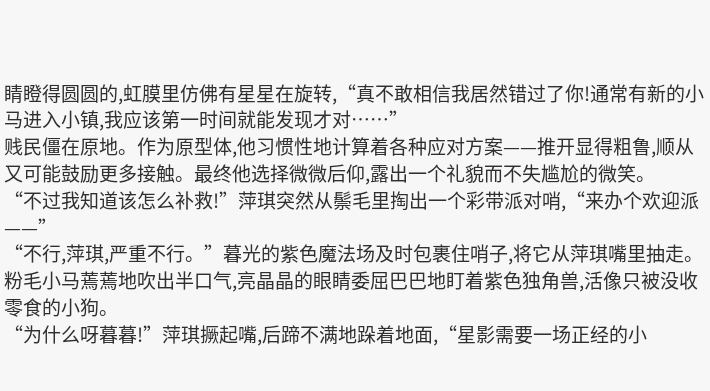睛瞪得圆圆的,虹膜里仿佛有星星在旋转,“真不敢相信我居然错过了你!通常有新的小马进入小镇,我应该第一时间就能发现才对……”
贱民僵在原地。作为原型体,他习惯性地计算着各种应对方案——推开显得粗鲁,顺从又可能鼓励更多接触。最终他选择微微后仰,露出一个礼貌而不失尴尬的微笑。
“不过我知道该怎么补救!”萍琪突然从鬃毛里掏出一个彩带派对哨,“来办个欢迎派——”
“不行,萍琪,严重不行。”暮光的紫色魔法场及时包裹住哨子,将它从萍琪嘴里抽走。
粉毛小马蔫蔫地吹出半口气,亮晶晶的眼睛委屈巴巴地盯着紫色独角兽,活像只被没收零食的小狗。
“为什么呀暮暮!”萍琪撅起嘴,后蹄不满地跺着地面,“星影需要一场正经的小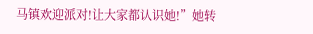马镇欢迎派对!让大家都认识她!”她转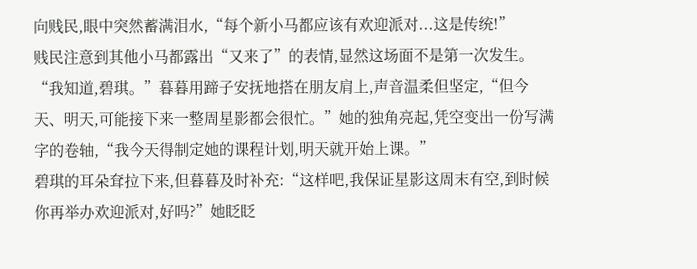向贱民,眼中突然蓄满泪水,“每个新小马都应该有欢迎派对...这是传统!”
贱民注意到其他小马都露出“又来了”的表情,显然这场面不是第一次发生。
“我知道,碧琪。”暮暮用蹄子安抚地搭在朋友肩上,声音温柔但坚定,“但今天、明天,可能接下来一整周星影都会很忙。”她的独角亮起,凭空变出一份写满字的卷轴,“我今天得制定她的课程计划,明天就开始上课。”
碧琪的耳朵耷拉下来,但暮暮及时补充:“这样吧,我保证星影这周末有空,到时候你再举办欢迎派对,好吗?”她眨眨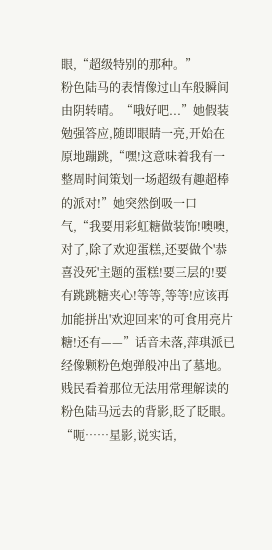眼,“超级特别的那种。”
粉色陆马的表情像过山车般瞬间由阴转晴。“哦好吧...”她假装勉强答应,随即眼睛一亮,开始在原地蹦跳,“嘿!这意味着我有一整周时间策划一场超级有趣超棒的派对!”她突然倒吸一口气,“我要用彩虹糖做装饰!噢噢,对了,除了欢迎蛋糕,还要做个'恭喜没死'主题的蛋糕!要三层的!要有跳跳糖夹心!等等,等等!应该再加能拼出'欢迎回来'的可食用亮片糖!还有——”话音未落,萍琪派已经像颗粉色炮弹般冲出了墓地。
贱民看着那位无法用常理解读的粉色陆马远去的背影,眨了眨眼。
“呃……星影,说实话,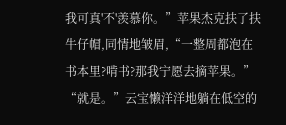我可真'不'羡慕你。”苹果杰克扶了扶牛仔帽,同情地皱眉,“一整周都泡在书本里?啃书?那我宁愿去摘苹果。”
“就是。”云宝懒洋洋地躺在低空的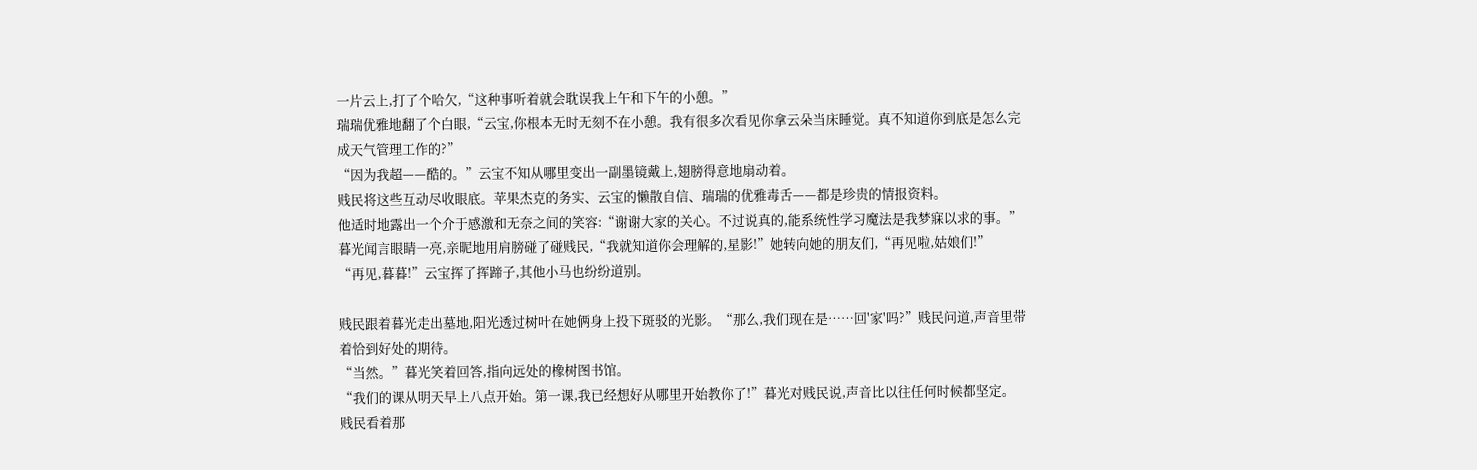一片云上,打了个哈欠,“这种事听着就会耽误我上午和下午的小憩。”
瑞瑞优雅地翻了个白眼,“云宝,你根本无时无刻不在小憩。我有很多次看见你拿云朵当床睡觉。真不知道你到底是怎么完成天气管理工作的?”
“因为我超——酷的。”云宝不知从哪里变出一副墨镜戴上,翅膀得意地扇动着。
贱民将这些互动尽收眼底。苹果杰克的务实、云宝的懒散自信、瑞瑞的优雅毒舌——都是珍贵的情报资料。
他适时地露出一个介于感激和无奈之间的笑容:“谢谢大家的关心。不过说真的,能系统性学习魔法是我梦寐以求的事。”
暮光闻言眼睛一亮,亲昵地用肩膀碰了碰贱民,“我就知道你会理解的,星影!”她转向她的朋友们,“再见啦,姑娘们!”
“再见,暮暮!”云宝挥了挥蹄子,其他小马也纷纷道别。

贱民跟着暮光走出墓地,阳光透过树叶在她俩身上投下斑驳的光影。“那么,我们现在是……回'家'吗?”贱民问道,声音里带着恰到好处的期待。
“当然。”暮光笑着回答,指向远处的橡树图书馆。
“我们的课从明天早上八点开始。第一课,我已经想好从哪里开始教你了!”暮光对贱民说,声音比以往任何时候都坚定。
贱民看着那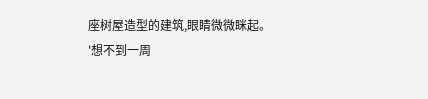座树屋造型的建筑,眼睛微微眯起。
'想不到一周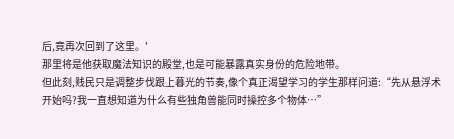后,竟再次回到了这里。'
那里将是他获取魔法知识的殿堂,也是可能暴露真实身份的危险地带。
但此刻,贱民只是调整步伐跟上暮光的节奏,像个真正渴望学习的学生那样问道:“先从悬浮术开始吗?我一直想知道为什么有些独角兽能同时操控多个物体…”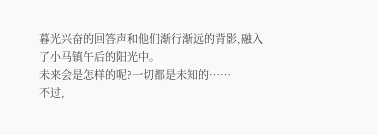暮光兴奋的回答声和他们渐行渐远的背影,融入了小马镇午后的阳光中。
未来会是怎样的呢?一切都是未知的……
不过,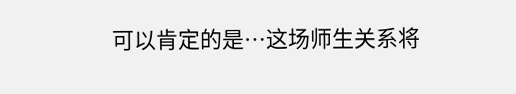可以肯定的是…这场师生关系将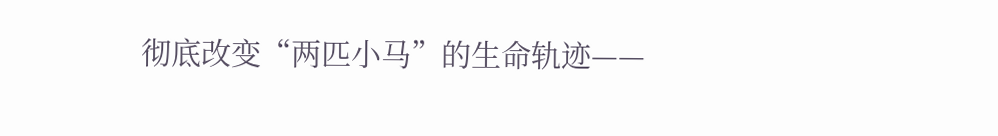彻底改变“两匹小马”的生命轨迹——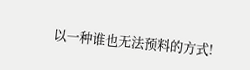以一种谁也无法预料的方式!